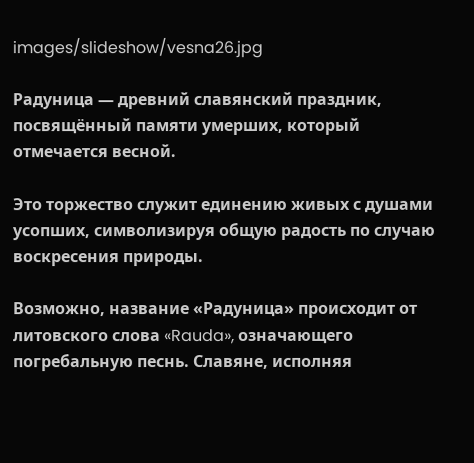images/slideshow/vesna26.jpg

Радуница — древний славянский праздник, посвящённый памяти умерших, который отмечается весной.

Это торжество служит единению живых с душами усопших, символизируя общую радость по случаю воскресения природы.

Возможно, название «Радуница» происходит от литовского слова «Rauda», означающего погребальную песнь. Славяне, исполняя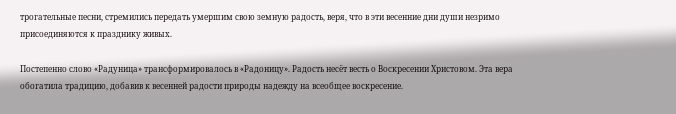трогательные песни, стремились передать умершим свою земную радость, веря, что в эти весенние дни души незримо присоединяются к празднику живых.

Постепенно слово «Радуница» трансформировалось в «Радоницу». Радость несёт весть о Воскресении Христовом. Эта вера обогатила традицию, добавив к весенней радости природы надежду на всеобщее воскресение.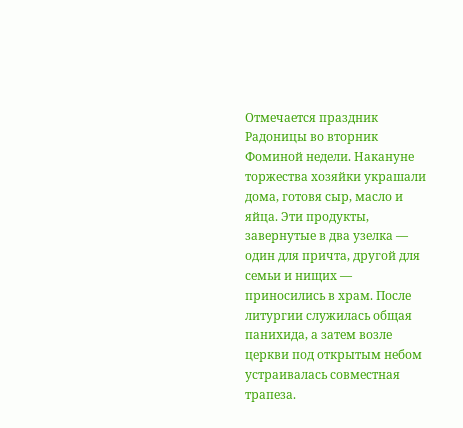Отмечается праздник Радоницы во вторник Фоминой недели. Накануне торжества хозяйки украшали дома, готовя сыр, масло и яйца. Эти продукты, завернутые в два узелка — один для причта, другой для семьи и нищих — приносились в храм. После литургии служилась общая панихида, а затем возле церкви под открытым небом устраивалась совместная трапеза.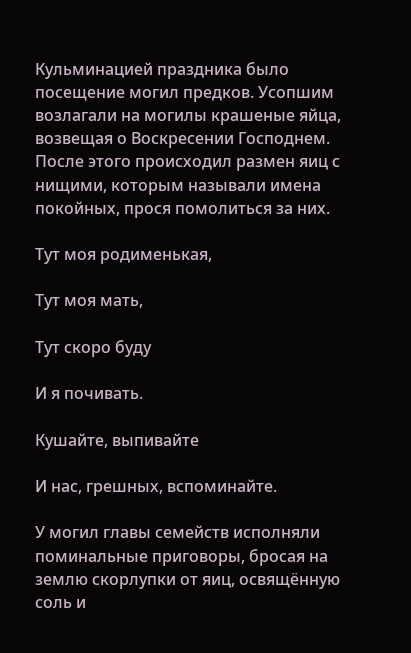Кульминацией праздника было посещение могил предков. Усопшим возлагали на могилы крашеные яйца, возвещая о Воскресении Господнем. После этого происходил размен яиц с нищими, которым называли имена покойных, прося помолиться за них.

Тут моя родименькая,

Тут моя мать,

Тут скоро буду

И я почивать.

Кушайте, выпивайте

И нас, грешных, вспоминайте.

У могил главы семейств исполняли поминальные приговоры, бросая на землю скорлупки от яиц, освящённую соль и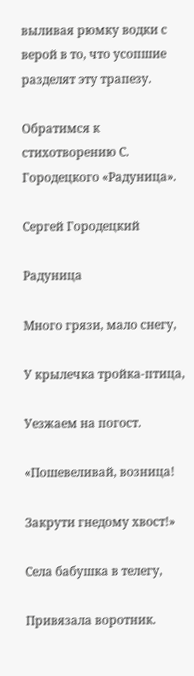выливая рюмку водки с верой в то, что усопшие разделят эту трапезу.

Обратимся к стихотворению С. Городецкого «Радуница».

Сергей Городецкий

Радуница

Много грязи, мало снегу,

У крылечка тройка-птица,

Уезжаем на погост.

«Пошевеливай, возница!

Закрути гнедому хвост!»

Села бабушка в телегу,

Привязала воротник.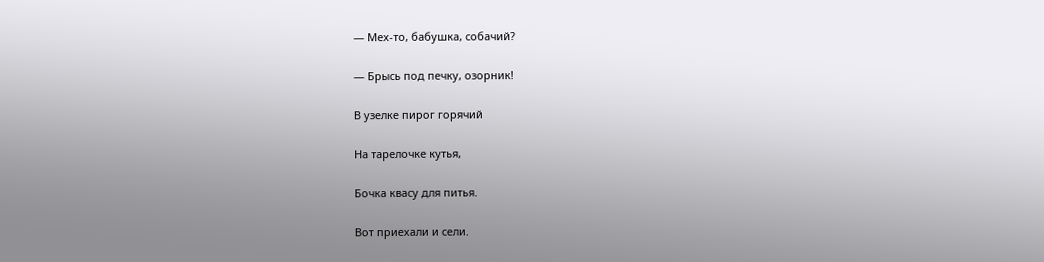— Мех-то, бабушка, собачий?

— Брысь под печку, озорник!

В узелке пирог горячий

На тарелочке кутья,

Бочка квасу для питья.

Вот приехали и сели.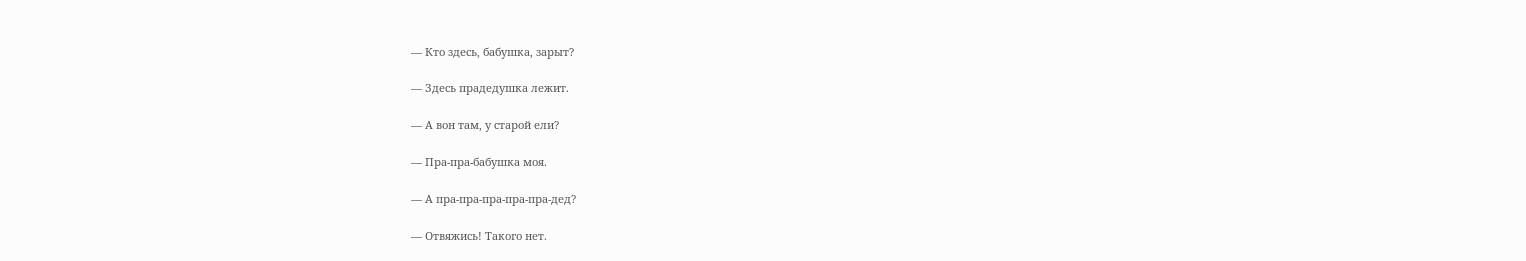— Кто здесь, бабушка, зарыт?

— Здесь прадедушка лежит.

— А вон там, у старой ели?

— Пра-пра-бабушка моя.

— А пра-пра-пра-пра-пра-дед?

— Отвяжись! Такого нет.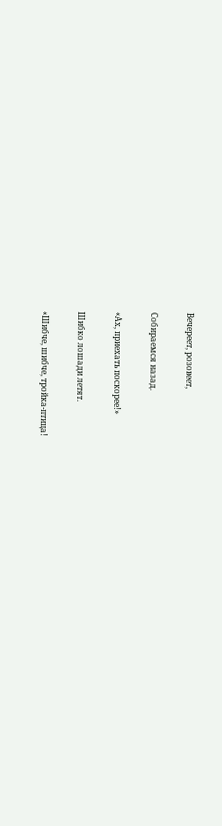Вечереет, розовеет,

Собираемся назад.

«Ах, приехать поскорее!»

Шибко лошади летят.

«Шибче, шибче, тройка-птица!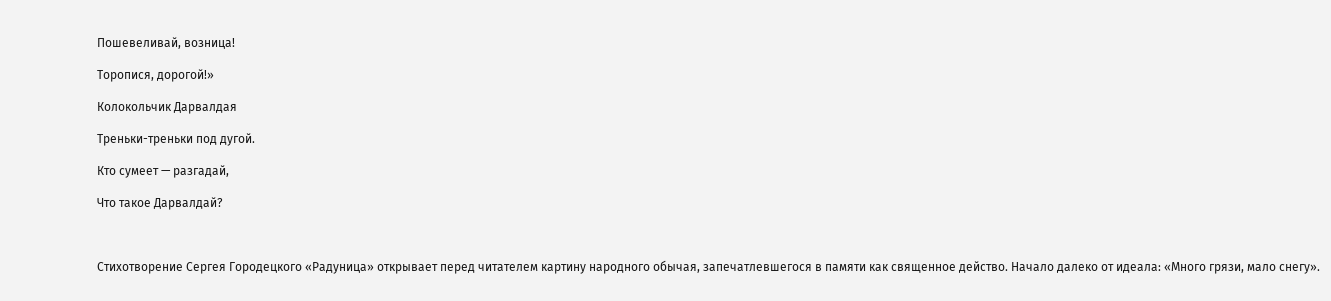Пошевеливай, возница!

Торопися, дорогой!»

Колокольчик Дарвалдая

Треньки-треньки под дугой.

Кто сумеет — разгадай,

Что такое Дарвалдай?



Стихотворение Сергея Городецкого «Радуница» открывает перед читателем картину народного обычая, запечатлевшегося в памяти как священное действо. Начало далеко от идеала: «Много грязи, мало снегу».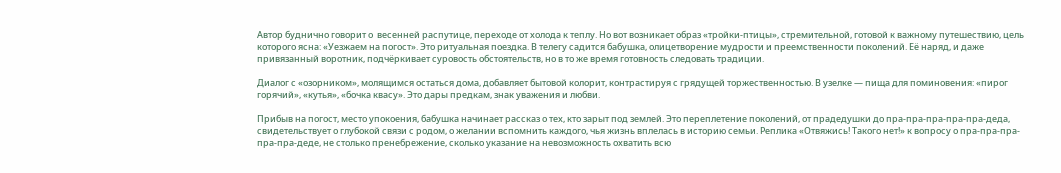Автор буднично говорит о  весенней распутице, переходе от холода к теплу. Но вот возникает образ «тройки-птицы», стремительной, готовой к важному путешествию, цель которого ясна: «Уезжаем на погост». Это ритуальная поездка. В телегу садится бабушка, олицетворение мудрости и преемственности поколений. Её наряд, и даже привязанный воротник, подчёркивает суровость обстоятельств, но в то же время готовность следовать традиции.

Диалог с «озорником», молящимся остаться дома, добавляет бытовой колорит, контрастируя с грядущей торжественностью. В узелке — пища для поминовения: «пирог горячий», «кутья», «бочка квасу». Это дары предкам, знак уважения и любви.

Прибыв на погост, место упокоения, бабушка начинает рассказ о тех, кто зарыт под землей. Это переплетение поколений, от прадедушки до пра-пра-пра-пра-пра-деда, свидетельствует о глубокой связи с родом, о желании вспомнить каждого, чья жизнь вплелась в историю семьи. Реплика «Отвяжись! Такого нет!» к вопросу о пра-пра-пра-пра-пра-деде, не столько пренебрежение, сколько указание на невозможность охватить всю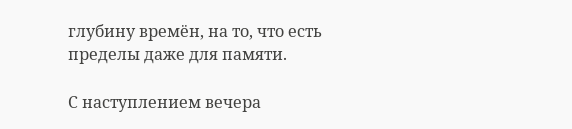глубину времён, на то, что есть пределы даже для памяти.

С наступлением вечера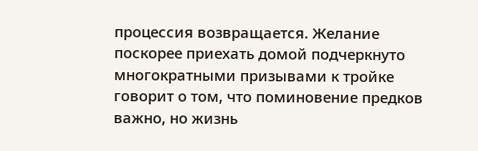процессия возвращается. Желание поскорее приехать домой подчеркнуто многократными призывами к тройке говорит о том, что поминовение предков важно, но жизнь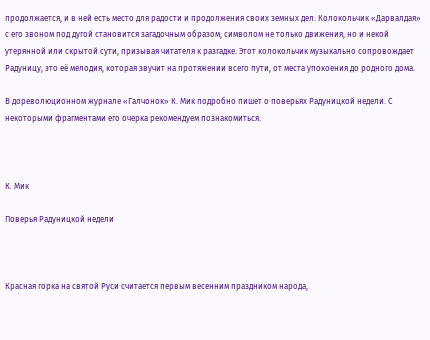продолжается, и в ней есть место для радости и продолжения своих земных дел. Колокольчик «Дарвалдая» с его звоном под дугой становится загадочным образом, символом не только движения, но и некой утерянной или скрытой сути, призывая читателя к разгадке. Этот колокольчик музыкально сопровождает Радуницу, это её мелодия, которая звучит на протяжении всего пути, от места упокоения до родного дома.

В дореволюционном журнале «Галчонок» К. Мик подробно пишет о поверьях Радуницкой недели. С некоторыми фрагментами его очерка рекомендуем познакомиться.



К. Мик

Поверья Радуницкой недели



Красная горка на святой Руси считается первым весенним праздником народа,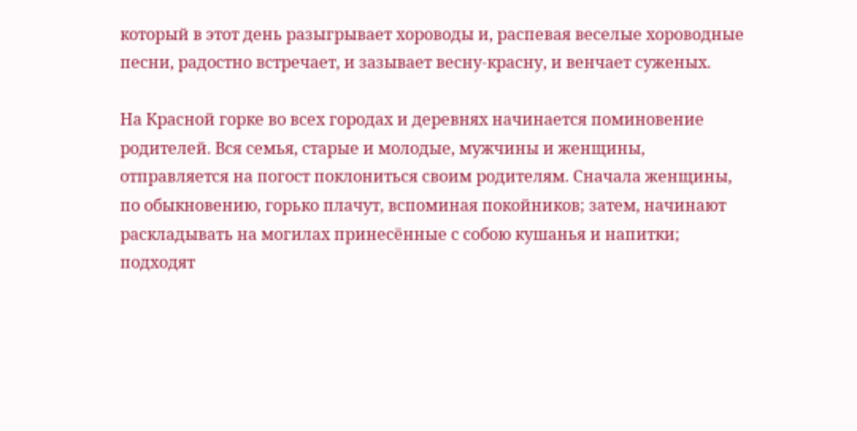который в этот день разыгрывает хороводы и, распевая веселые хороводные песни, радостно встречает, и зазывает весну-красну, и венчает суженых.

На Красной горке во всех городах и деревнях начинается поминовение родителей. Вся семья, старые и молодые, мужчины и женщины, отправляется на погост поклониться своим родителям. Сначала женщины, по обыкновению, горько плачут, вспоминая покойников; затем, начинают раскладывать на могилах принесённые с собою кушанья и напитки; подходят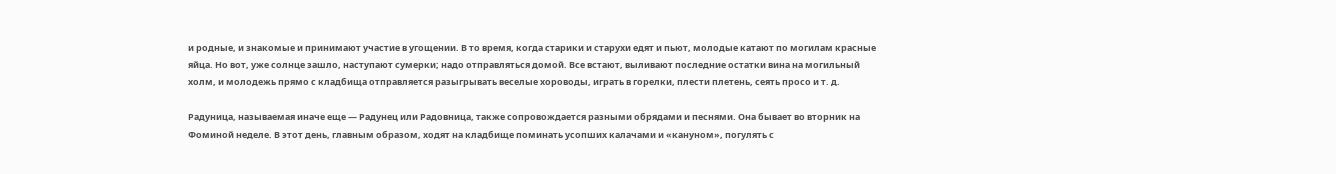и родные, и знакомые и принимают участие в угощении. В то время, когда старики и старухи едят и пьют, молодые катают по могилам красные яйца. Но вот, уже солнце зашло, наступают сумерки; надо отправляться домой. Все встают, выливают последние остатки вина на могильный холм, и молодежь прямо с кладбища отправляется разыгрывать веселые хороводы, играть в горелки, плести плетень, сеять просо и т. д.

Радуница, называемая иначе еще — Радунец или Радовница, также сопровождается разными обрядами и песнями. Она бывает во вторник на Фоминой неделе. В этот день, главным образом, ходят на кладбище поминать усопших калачами и «кануном», погулять с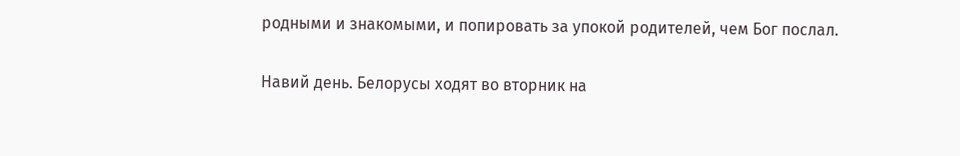родными и знакомыми, и попировать за упокой родителей, чем Бог послал.

Навий день. Белорусы ходят во вторник на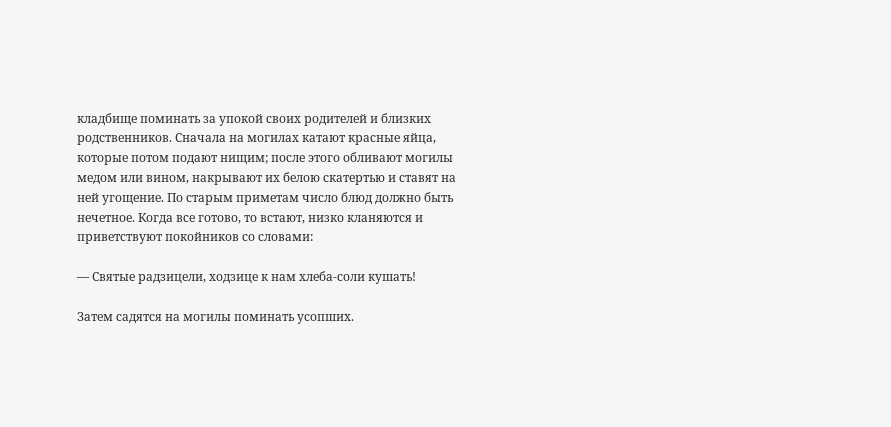кладбище поминать за упокой своих родителей и близких родственников. Сначала на могилах катают красные яйца, которые потом подают нищим; после этого обливают могилы медом или вином, накрывают их белою скатертью и ставят на ней угощение. По старым приметам число блюд должно быть нечетное. Когда все готово, то встают, низко кланяются и приветствуют покойников со словами:

— Святые радзицели, ходзице к нам хлеба-соли кушать!

Затем садятся на могилы поминать усопших.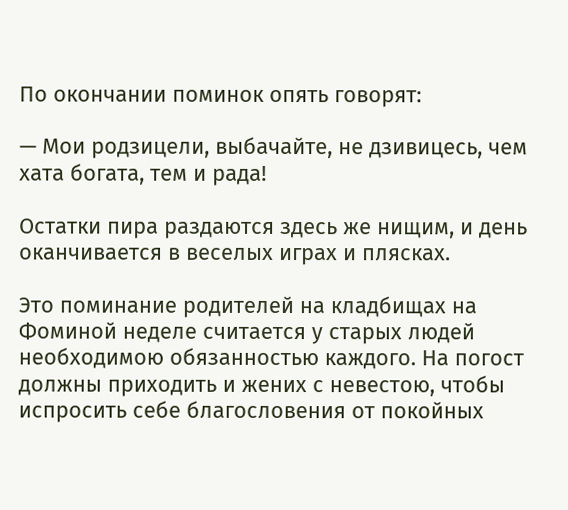По окончании поминок опять говорят:

— Мои родзицели, выбачайте, не дзивицесь, чем хата богата, тем и рада!

Остатки пира раздаются здесь же нищим, и день оканчивается в веселых играх и плясках.

Это поминание родителей на кладбищах на Фоминой неделе считается у старых людей  необходимою обязанностью каждого. На погост должны приходить и жених с невестою, чтобы испросить себе благословения от покойных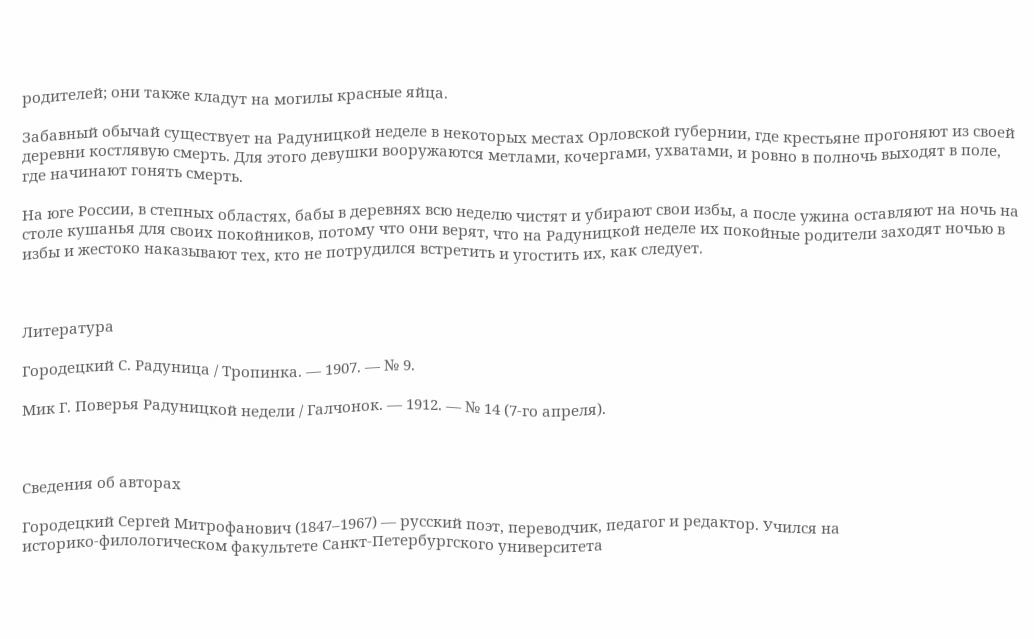родителей; они также кладут на могилы красные яйца.

Забавный обычай существует на Радуницкой неделе в некоторых местах Орловской губернии, где крестьяне прогоняют из своей деревни костлявую смерть. Для этого девушки вооружаются метлами, кочергами, ухватами, и ровно в полночь выходят в поле, где начинают гонять смерть.

На юге России, в степных областях, бабы в деревнях всю неделю чистят и убирают свои избы, а после ужина оставляют на ночь на столе кушанья для своих покойников, потому что они верят, что на Радуницкой неделе их покойные родители заходят ночью в избы и жестоко наказывают тех, кто не потрудился встретить и угостить их, как следует.



Литература

Городецкий С. Радуница / Тропинка. — 1907. — № 9.

Мик Г. Поверья Радуницкой недели / Галчонок. — 1912. — № 14 (7-го апреля).



Сведения об авторах

Городецкий Сергей Митрофанович (1847–1967) — русский поэт, переводчик, педагог и редактор. Учился на историко‑филологическом факультете Санкт‑Петербургского университета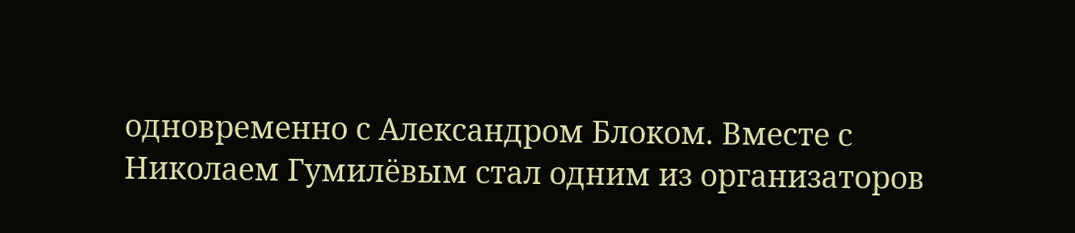одновременно с Александром Блоком. Вместе с Николаем Гумилёвым стал одним из организаторов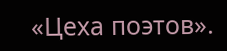«Цеха поэтов».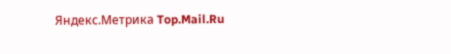Яндекс.Метрика Top.Mail.Ru